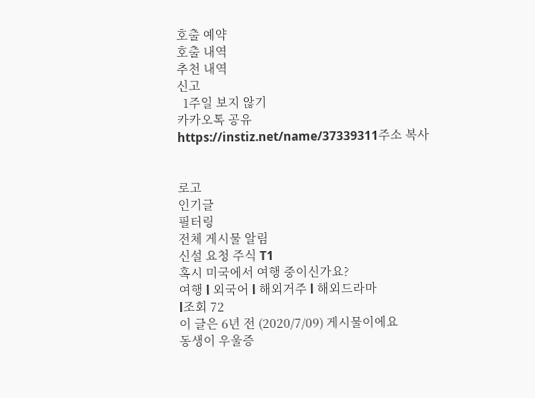호출 예약
호출 내역
추천 내역
신고
  1주일 보지 않기
카카오톡 공유
https://instiz.net/name/37339311주소 복사


로고
인기글
필터링
전체 게시물 알림
신설 요청 주식 T1
혹시 미국에서 여행 중이신가요?
여행 l 외국어 l 해외거주 l 해외드라마
l조회 72
이 글은 6년 전 (2020/7/09) 게시물이에요
동생이 우울증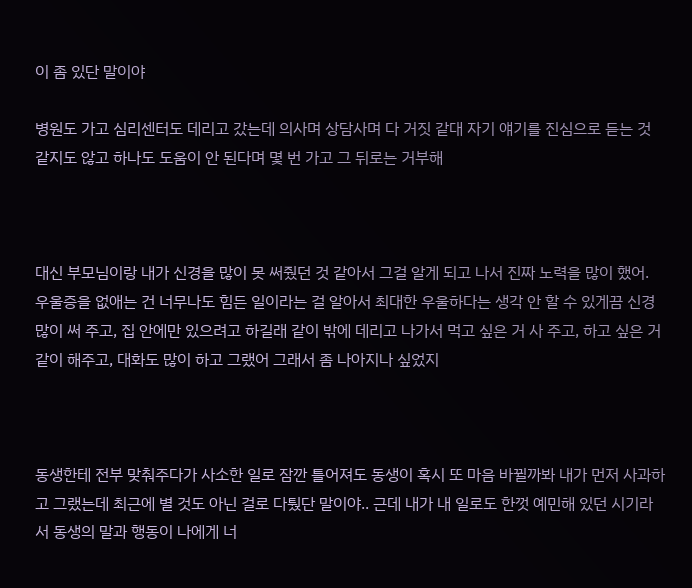이 좀 있단 말이야

병원도 가고 심리센터도 데리고 갔는데 의사며 상담사며 다 거짓 같대 자기 얘기를 진심으로 듣는 것 같지도 않고 하나도 도움이 안 된다며 몇 번 가고 그 뒤로는 거부해



대신 부모님이랑 내가 신경을 많이 못 써줬던 것 같아서 그걸 알게 되고 나서 진짜 노력을 많이 했어. 우울증을 없애는 건 너무나도 힘든 일이라는 걸 알아서 최대한 우울하다는 생각 안 할 수 있게끔 신경 많이 써 주고, 집 안에만 있으려고 하길래 같이 밖에 데리고 나가서 먹고 싶은 거 사 주고, 하고 싶은 거 같이 해주고, 대화도 많이 하고 그랬어 그래서 좀 나아지나 싶었지



동생한테 전부 맞춰주다가 사소한 일로 잠깐 틀어져도 동생이 혹시 또 마음 바뀔까봐 내가 먼저 사과하고 그랬는데 최근에 별 것도 아닌 걸로 다퉜단 말이야.. 근데 내가 내 일로도 한껏 예민해 있던 시기라서 동생의 말과 행동이 나에게 너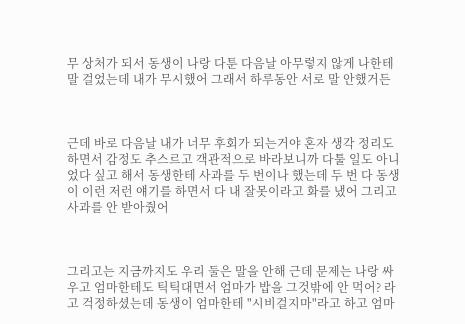무 상처가 되서 동생이 나랑 다툰 다음날 아무렇지 않게 나한테 말 걸었는데 내가 무시했어 그래서 하루동안 서로 말 안했거든



근데 바로 다음날 내가 너무 후회가 되는거야 혼자 생각 정리도 하면서 감정도 추스르고 객관적으로 바라보니까 다툴 일도 아니었다 싶고 해서 동생한테 사과를 두 번이나 했는데 두 번 다 동생이 이런 저런 얘기를 하면서 다 내 잘못이라고 화를 냈어 그리고 사과를 안 받아줬어



그리고는 지금까지도 우리 둘은 말을 안해 근데 문제는 나랑 싸우고 엄마한테도 틱틱대면서 엄마가 밥을 그것밖에 안 먹어? 라고 걱정하셨는데 동생이 엄마한테 "시비걸지마"라고 하고 엄마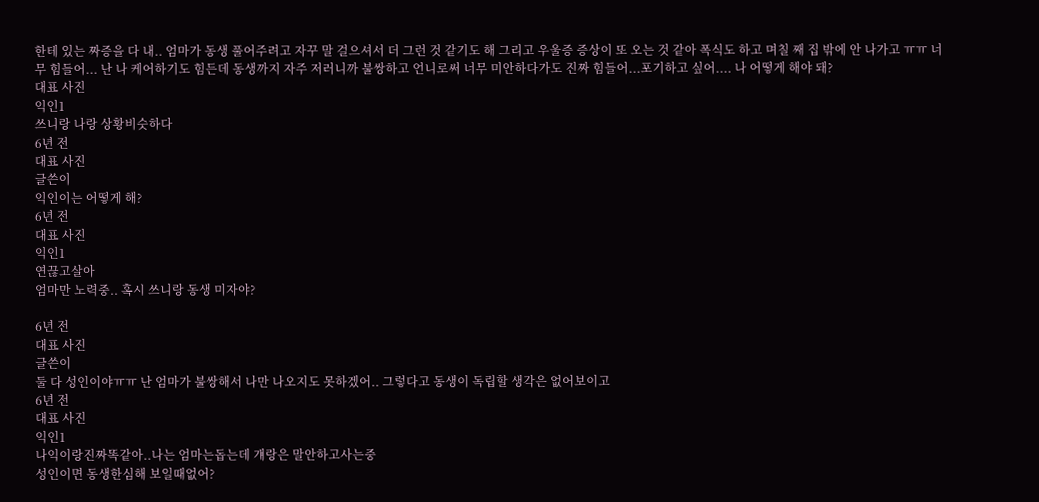한테 있는 짜증을 다 내.. 엄마가 동생 풀어주려고 자꾸 말 걸으셔서 더 그런 것 같기도 해 그리고 우울증 증상이 또 오는 것 같아 폭식도 하고 며칠 째 집 밖에 안 나가고 ㅠㅠ 너무 힘들어... 난 나 케어하기도 힘든데 동생까지 자주 저러니까 불쌍하고 언니로써 너무 미안하다가도 진짜 힘들어...포기하고 싶어.... 나 어떻게 해야 돼?
대표 사진
익인1
쓰니랑 나랑 상황비슷하다
6년 전
대표 사진
글쓴이
익인이는 어떻게 해?
6년 전
대표 사진
익인1
연끊고살아
엄마만 노력중.. 혹시 쓰니랑 동생 미자야?

6년 전
대표 사진
글쓴이
둘 다 성인이야ㅠㅠ 난 엄마가 불쌍해서 나만 나오지도 못하겠어.. 그렇다고 동생이 독립할 생각은 없어보이고
6년 전
대표 사진
익인1
나익이랑진짜똑같아..나는 엄마는돕는데 걔랑은 말안하고사는중
성인이면 동생한심해 보일때없어?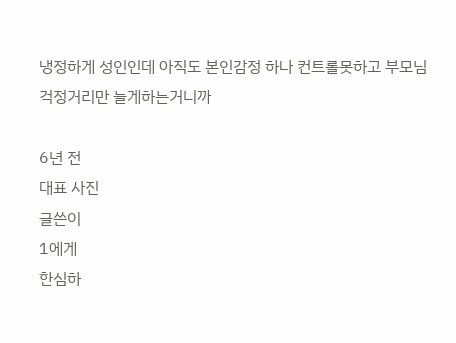냉정하게 성인인데 아직도 본인감정 하나 컨트롤못하고 부모님걱정거리만 늘게하는거니까

6년 전
대표 사진
글쓴이
1에게
한심하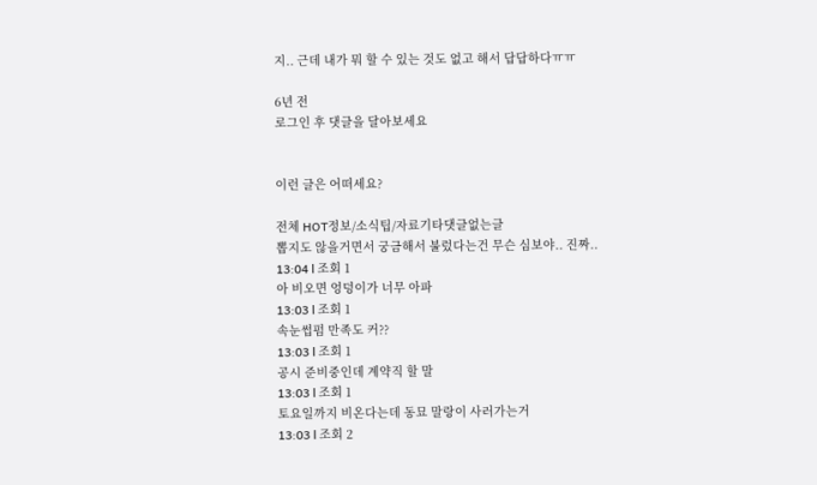지.. 근데 내가 뭐 할 수 있는 것도 없고 해서 답답하다ㅠㅠ

6년 전
로그인 후 댓글을 달아보세요


이런 글은 어떠세요?

전체 HOT정보/소식팁/자료기타댓글없는글
뽑지도 않을거면서 궁금해서 불렀다는건 무슨 심보야.. 진짜..
13:04 l 조회 1
아 비오면 엉덩이가 너무 아파
13:03 l 조회 1
속눈썹펌 만족도 커??
13:03 l 조회 1
공시 준비중인데 계약직 할 말
13:03 l 조회 1
토요일까지 비온다는데 동묘 말랑이 사러가는거
13:03 l 조회 2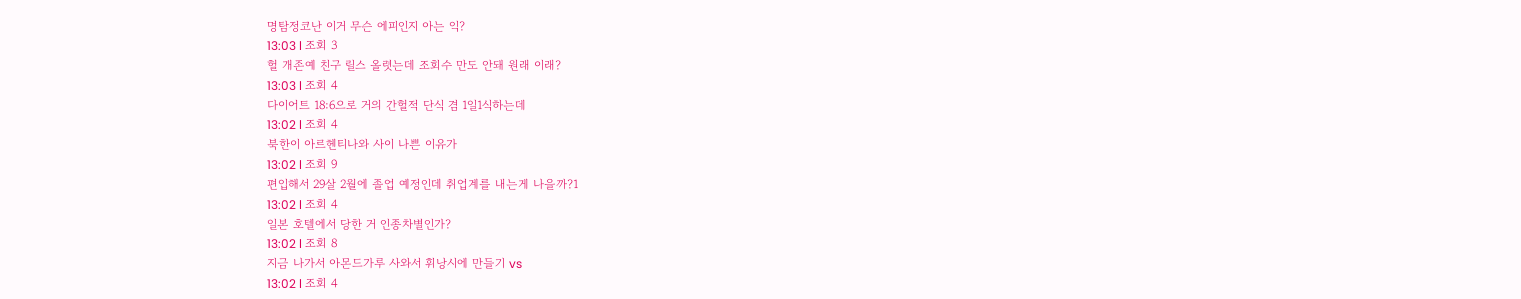명탐정코난 이거 무슨 에피인지 아는 익?
13:03 l 조회 3
헐 개존예 친구 릴스 올렷는데 조회수 만도 안돼 원래 이래?
13:03 l 조회 4
다이어트 18:6으로 거의 간헐적 단식 겸 1일1식하는데
13:02 l 조회 4
북한이 아르헨티나와 사이 나쁜 이유가
13:02 l 조회 9
편입해서 29살 2월에 졸업 예정인데 취업계를 내는게 나을까?1
13:02 l 조회 4
일본 호텔에서 당한 거 인종차별인가?
13:02 l 조회 8
지금 나가서 아몬드가루 사와서 휘낭시에 만들기 vs
13:02 l 조회 4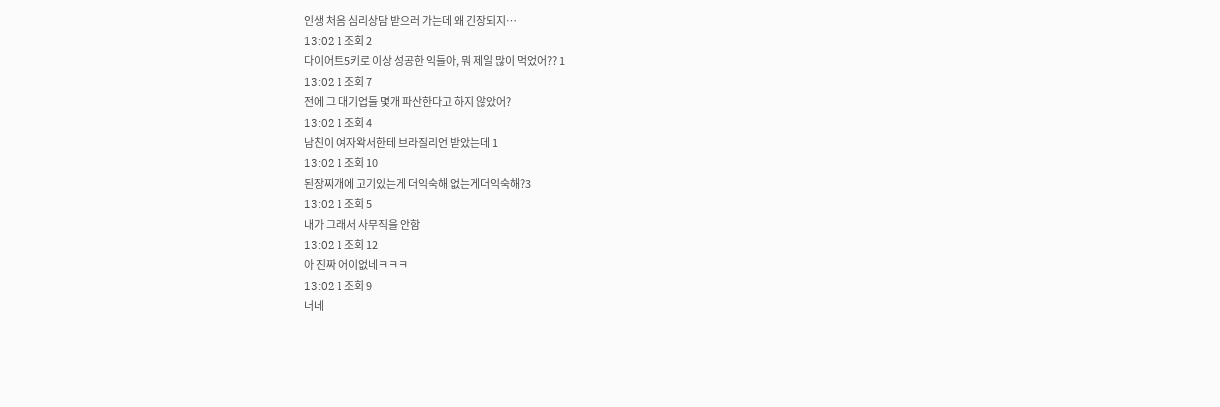인생 처음 심리상담 받으러 가는데 왜 긴장되지…
13:02 l 조회 2
다이어트5키로 이상 성공한 익들아, 뭐 제일 많이 먹었어?? 1
13:02 l 조회 7
전에 그 대기업들 몇개 파산한다고 하지 않았어?
13:02 l 조회 4
남친이 여자왁서한테 브라질리언 받았는데 1
13:02 l 조회 10
된장찌개에 고기있는게 더익숙해 없는게더익숙해?3
13:02 l 조회 5
내가 그래서 사무직을 안함
13:02 l 조회 12
아 진짜 어이없네ㅋㅋㅋ
13:02 l 조회 9
너네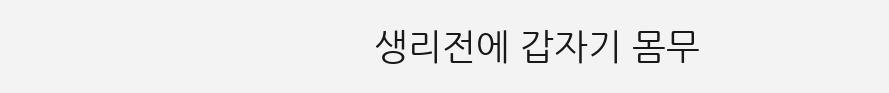생리전에 갑자기 몸무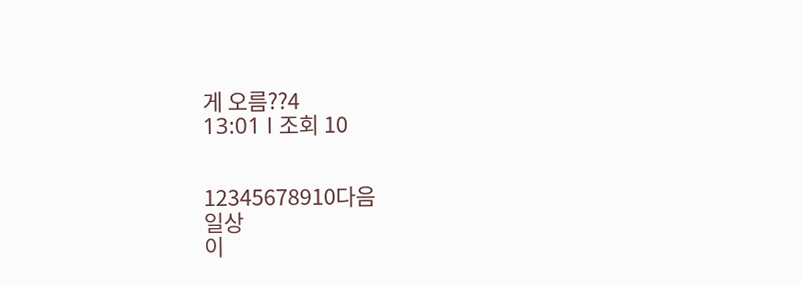게 오름??4
13:01 l 조회 10


12345678910다음
일상
이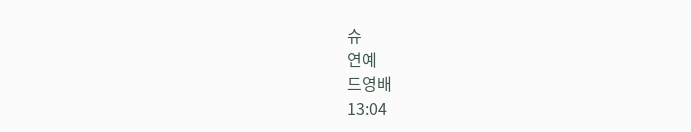슈
연예
드영배
13:04